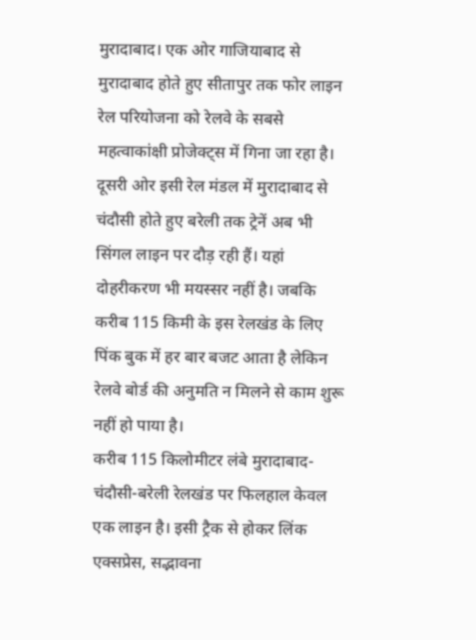मुरादाबाद। एक ओर गाजियाबाद से मुरादाबाद होते हुए सीतापुर तक फोर लाइन रेल परियोजना को रेलवे के सबसे महत्वाकांक्षी प्रोजेक्ट्स में गिना जा रहा है। दूसरी ओर इसी रेल मंडल में मुरादाबाद से चंदौसी होते हुए बरेली तक ट्रेनें अब भी सिंगल लाइन पर दौड़ रही हैं। यहां दोहरीकरण भी मयस्सर नहीं है। जबकि करीब 115 किमी के इस रेलखंड के लिए पिंक बुक में हर बार बजट आता है लेकिन रेलवे बोर्ड की अनुमति न मिलने से काम शुरू नहीं हो पाया है।
करीब 115 किलोमीटर लंबे मुरादाबाद-चंदौसी-बरेली रेलखंड पर फिलहाल केवल एक लाइन है। इसी ट्रैक से होकर लिंक एक्सप्रेस, सद्भावना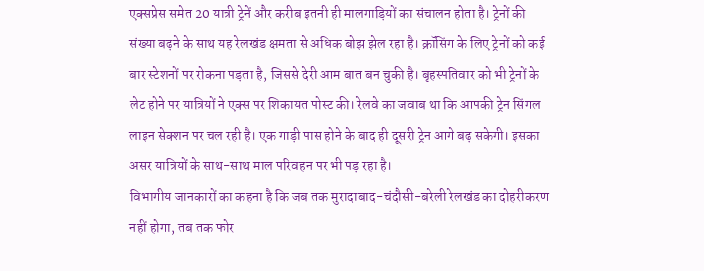एक्सप्रेस समेत 20 यात्री ट्रेनें और करीब इतनी ही मालगाड़ियों का संचालन होता है। ट्रेनों की संख्या बढ़ने के साथ यह रेलखंड क्षमता से अधिक बोझ झेल रहा है। क्रॉसिंग के लिए ट्रेनों को कई बार स्टेशनों पर रोकना पड़ता है, जिससे देरी आम बात बन चुकी है। बृहस्पतिवार को भी ट्रेनों के लेट होने पर यात्रियों ने एक्स पर शिकायत पोस्ट की। रेलवे का जवाब था कि आपकी ट्रेन सिंगल लाइन सेक्शन पर चल रही है। एक गाड़ी पास होने के बाद ही दूसरी ट्रेन आगे बढ़ सकेगी। इसका असर यात्रियों के साथ-साथ माल परिवहन पर भी पड़ रहा है।
विभागीय जानकारों का कहना है कि जब तक मुरादाबाद-चंदौसी-बरेली रेलखंड का दोहरीकरण नहीं होगा, तब तक फोर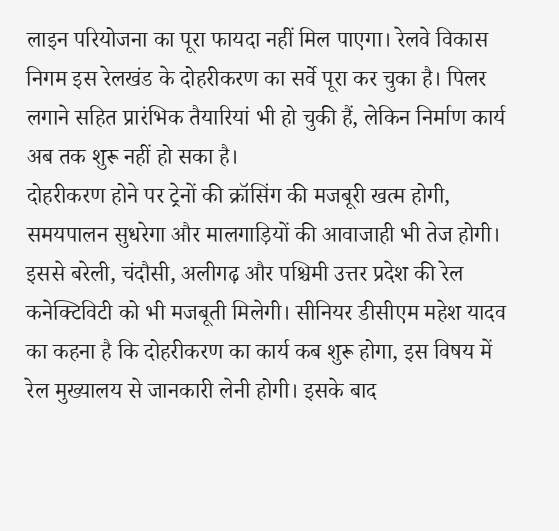लाइन परियोजना का पूरा फायदा नहीं मिल पाएगा। रेलवे विकास निगम इस रेलखंड के दोहरीकरण का सर्वे पूरा कर चुका है। पिलर लगाने सहित प्रारंभिक तैयारियां भी हो चुकी हैं, लेकिन निर्माण कार्य अब तक शुरू नहीं हो सका है।
दोहरीकरण होने पर ट्रेनों की क्रॉसिंग की मजबूरी खत्म होगी, समयपालन सुधरेगा और मालगाड़ियों की आवाजाही भी तेज होगी। इससे बरेली, चंदौसी, अलीगढ़ और पश्चिमी उत्तर प्रदेश की रेल कनेक्टिविटी को भी मजबूती मिलेगी। सीनियर डीसीएम महेश यादव का कहना है कि दोहरीकरण का कार्य कब शुरू होगा, इस विषय में रेल मुख्यालय से जानकारी लेनी होगी। इसके बाद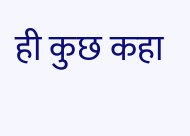ही कुछ कहा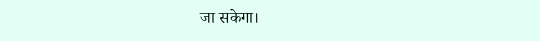जा सकेगा।